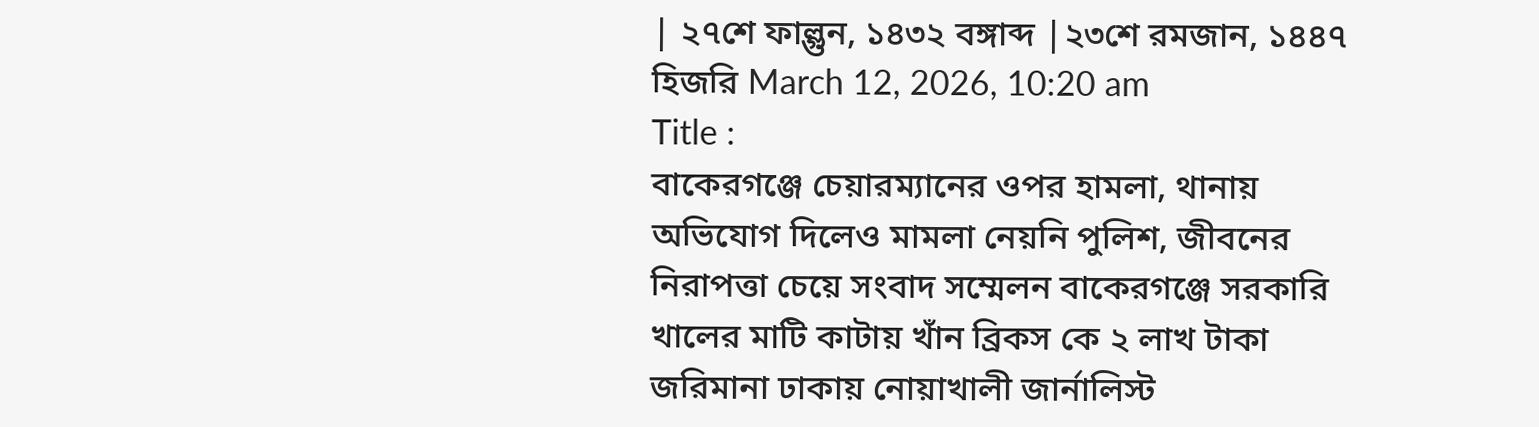| ২৭শে ফাল্গুন, ১৪৩২ বঙ্গাব্দ |২৩শে রমজান, ১৪৪৭ হিজরি March 12, 2026, 10:20 am
Title :
বাকেরগঞ্জে চেয়ারম্যানের ওপর হামলা, থানায় অভিযোগ দিলেও মামলা নেয়নি পুলিশ, জীবনের নিরাপত্তা চেয়ে সংবাদ সম্মেলন বাকেরগঞ্জে সরকারি খালের মাটি কাটায় খাঁন ব্রিকস কে ২ লাখ টাকা জরিমানা ঢাকায় নোয়াখালী জার্নালিস্ট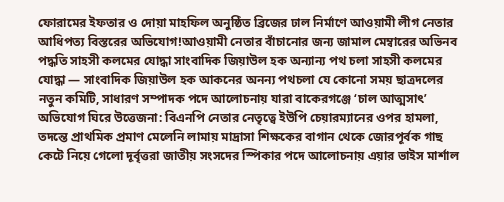ফোরামের ইফতার ও দোয়া মাহফিল অনুষ্ঠিত ব্রিজের ঢাল নির্মাণে আওয়ামী লীগ নেতার আধিপত্য বিস্তরের অভিযোগ!আওয়ামী নেতার বাঁচানোর জন্য জামাল মেম্বারের অভিনব পদ্ধতি সাহসী কলমের যোদ্ধা সাংবাদিক জিয়াউল হক অন্যান্য পথ চলা সাহসী কলমের যোদ্ধা — সাংবাদিক জিয়াউল হক আকনের অনন্য পথচলা যে কোনো সময় ছাত্রদলের নতুন কমিটি, সাধারণ সম্পাদক পদে আলোচনায় যারা বাকেরগঞ্জে ‘চাল আত্মসাৎ’ অভিযোগ ঘিরে উত্তেজনা: বিএনপি নেতার নেতৃত্বে ইউপি চেয়ারম্যানের ওপর হামলা, তদন্তে প্রাথমিক প্রমাণ মেলেনি লামায় মাদ্রাসা শিক্ষকের বাগান থেকে জোরপূর্বক গাছ কেটে নিয়ে গেলো দূর্বৃত্তরা জাতীয় সংসদের স্পিকার পদে আলোচনায় এয়ার ভাইস মার্শাল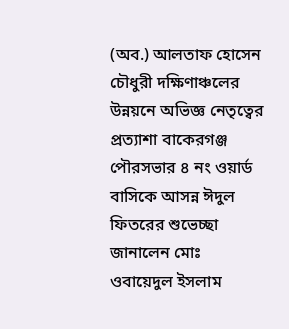(অব.) আলতাফ হোসেন চৌধুরী দক্ষিণাঞ্চলের উন্নয়নে অভিজ্ঞ নেতৃত্বের প্রত্যাশা বাকেরগঞ্জ পৌরসভার ৪ নং ওয়ার্ড বাসিকে আসন্ন ঈদুল ফিতরের শুভেচ্ছা জানালেন মোঃ ওবায়েদুল ইসলাম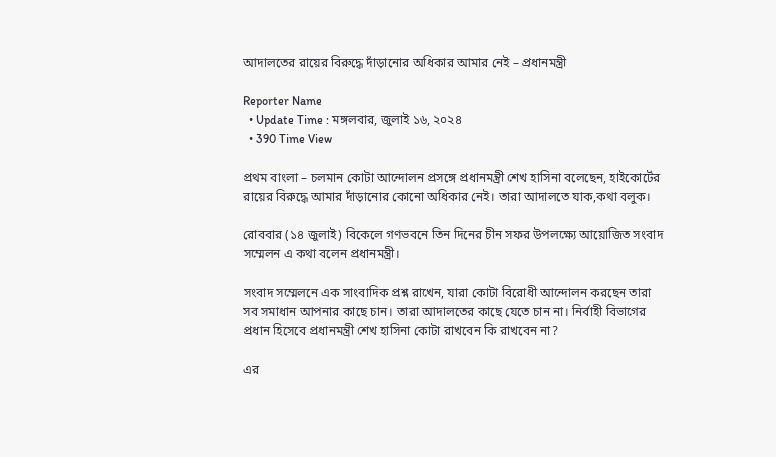আদালতের রায়ের বিরুদ্ধে দাঁড়ানোর অধিকার আমার নেই – প্রধানমন্ত্রী

Reporter Name
  • Update Time : মঙ্গলবার, জুলাই ১৬, ২০২৪
  • 390 Time View

প্রথম বাংলা – চলমান কোটা আন্দোলন প্রসঙ্গে প্রধানমন্ত্রী শেখ হাসিনা বলেছেন, হাইকোর্টের রায়ের বিরুদ্ধে আমার দাঁড়ানোর কোনো অধিকার নেই। তারা আদালতে যাক,কথা বলুক।

রোববার (১৪ জুলাই) বিকেলে গণভবনে তিন দিনের চীন সফর উপলক্ষ্যে আয়োজিত সংবাদ সম্মেলন এ কথা বলেন প্রধানমন্ত্রী।

সংবাদ সম্মেলনে এক সাংবাদিক প্রশ্ন রাখেন, যারা কোটা বিরোধী আন্দোলন করছেন তারা সব সমাধান আপনার কাছে চান। তারা আদালতের কাছে যেতে চান না। নির্বাহী বিভাগের প্রধান হিসেবে প্রধানমন্ত্রী শেখ হাসিনা কোটা রাখবেন কি রাখবেন না?

এর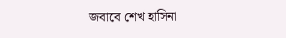জবাবে শেখ হাসিনা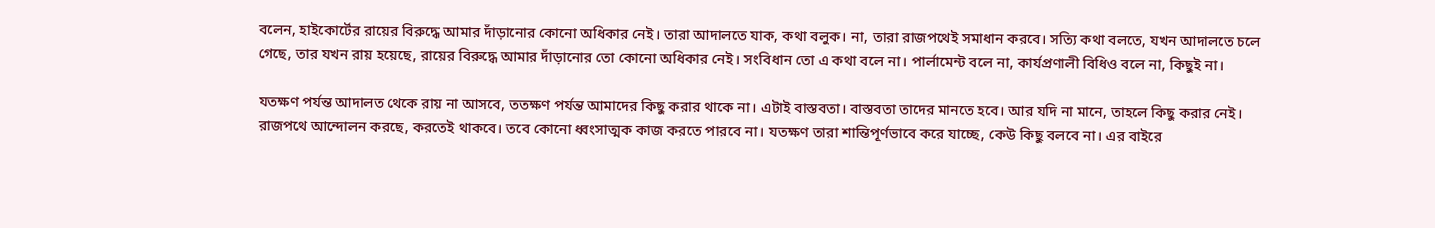বলেন, হাইকোর্টের রায়ের বিরুদ্ধে আমার দাঁড়ানোর কোনো অধিকার নেই। তারা আদালতে যাক, কথা বলুক। না, তারা রাজপথেই সমাধান করবে। সত্যি কথা বলতে, যখন আদালতে চলে গেছে, তার যখন রায় হয়েছে, রায়ের বিরুদ্ধে আমার দাঁড়ানোর তো কোনো অধিকার নেই। সংবিধান তো এ কথা বলে না। পার্লামেন্ট বলে না, কার্যপ্রণালী বিধিও বলে না, কিছুই না।

যতক্ষণ পর্যন্ত আদালত থেকে রায় না আসবে, ততক্ষণ পর্যন্ত আমাদের কিছু করার থাকে না। এটাই বাস্তবতা। বাস্তবতা তাদের মানতে হবে। আর যদি না মানে, তাহলে কিছু করার নেই। রাজপথে আন্দোলন করছে, করতেই থাকবে। তবে কোনো ধ্বংসাত্মক কাজ করতে পারবে না। যতক্ষণ তারা শান্তিপূর্ণভাবে করে যাচ্ছে, কেউ কিছু বলবে না। এর বাইরে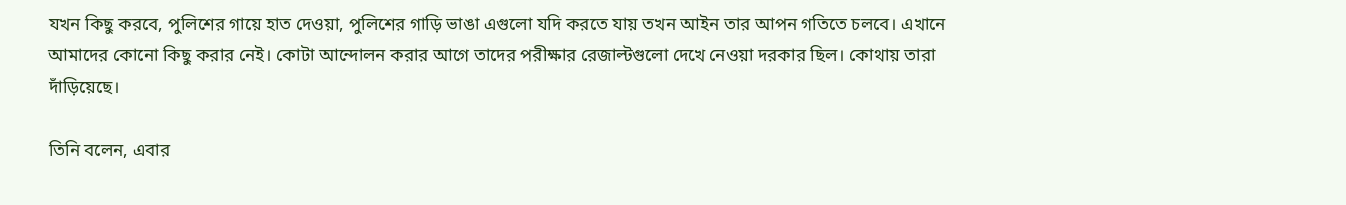যখন কিছু করবে, পুলিশের গায়ে হাত দেওয়া, পুলিশের গাড়ি ভাঙা এগুলো যদি করতে যায় তখন আইন তার আপন গতিতে চলবে। এখানে আমাদের কোনো কিছু করার নেই। কোটা আন্দোলন করার আগে তাদের পরীক্ষার রেজাল্টগুলো দেখে নেওয়া দরকার ছিল। কোথায় তারা দাঁড়িয়েছে।

তিনি বলেন, এবার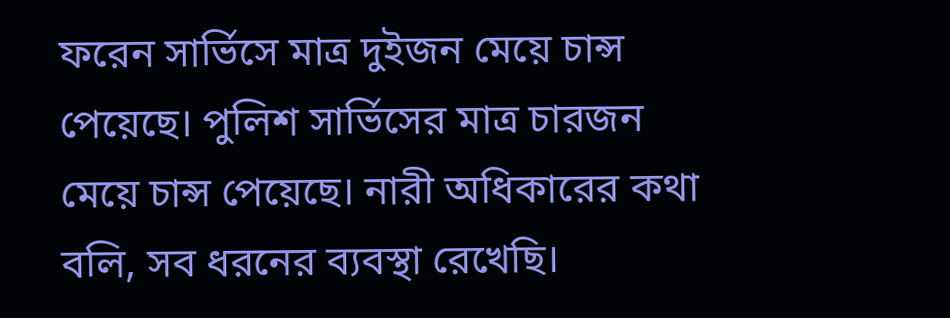ফরেন সার্ভিসে মাত্র দুইজন মেয়ে চান্স পেয়েছে। পুলিশ সার্ভিসের মাত্র চারজন মেয়ে চান্স পেয়েছে। নারী অধিকারের কথা বলি, সব ধরনের ব্যবস্থা রেখেছি।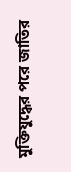মুক্তিযুদ্ধের পরে জাতির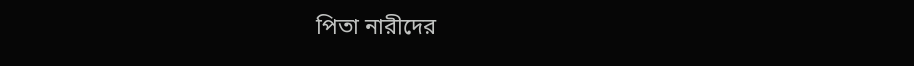পিতা নারীদের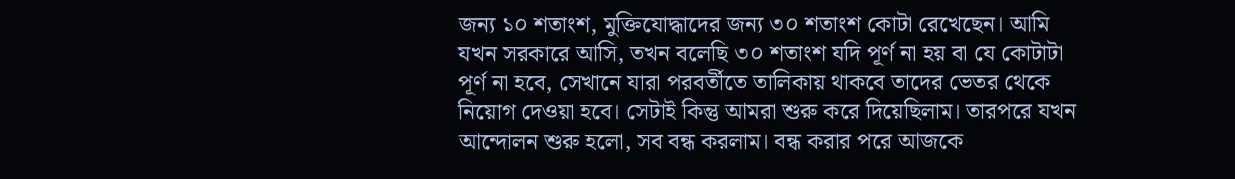জন্য ১০ শতাংশ, মুক্তিযোদ্ধাদের জন্য ৩০ শতাংশ কোটা রেখেছেন। আমি যখন সরকারে আসি, তখন বলেছি ৩০ শতাংশ যদি পূর্ণ না হয় বা যে কোটাটা পূর্ণ না হবে, সেখানে যারা পরবর্তীতে তালিকায় থাকবে তাদের ভেতর থেকে নিয়োগ দেওয়া হবে। সেটাই কিন্তু আমরা শুরু করে দিয়েছিলাম। তারপরে যখন আন্দোলন শুরু হলো, সব বন্ধ করলাম। বন্ধ করার পরে আজকে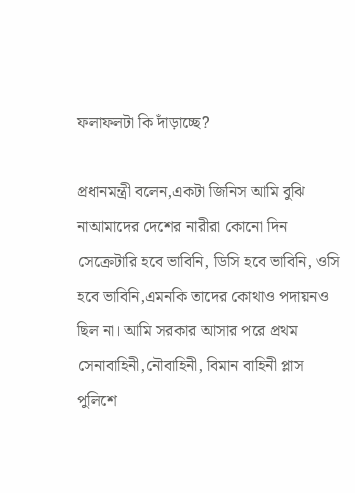ফলাফলটা কি দাঁড়াচ্ছে?

প্রধানমন্ত্রী বলেন,একটা জিনিস আমি বুঝি নাআমাদের দেশের নারীরা কোনো দিন সেক্রেটারি হবে ভাবিনি, ডিসি হবে ভাবিনি, ওসি হবে ভাবিনি,এমনকি তাদের কোথাও পদায়নও ছিল না। আমি সরকার আসার পরে প্রথম সেনাবাহিনী,নৌবাহিনী, বিমান বাহিনী প্লাস পুলিশে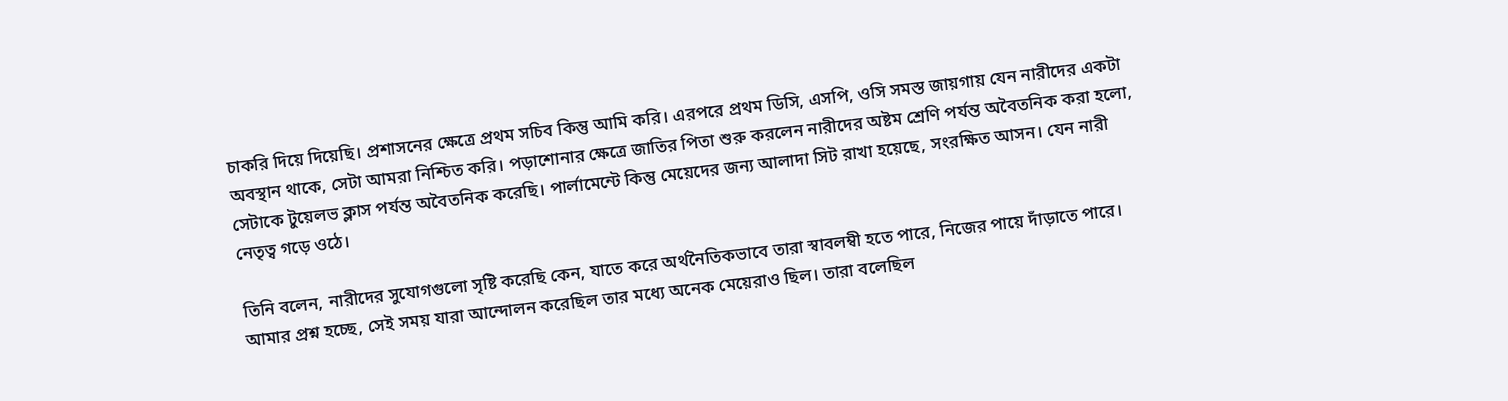চাকরি দিয়ে দিয়েছি। প্রশাসনের ক্ষেত্রে প্রথম সচিব কিন্তু আমি করি। এরপরে প্রথম ডিসি, এসপি, ওসি সমস্ত জায়গায় যেন নারীদের একটা অবস্থান থাকে, সেটা আমরা নিশ্চিত করি। পড়াশোনার ক্ষেত্রে জাতির পিতা শুরু করলেন নারীদের অষ্টম শ্রেণি পর্যন্ত অবৈতনিক করা হলো, সেটাকে টুয়েলভ ক্লাস পর্যন্ত অবৈতনিক করেছি। পার্লামেন্টে কিন্তু মেয়েদের জন্য আলাদা সিট রাখা হয়েছে, সংরক্ষিত আসন। যেন নারী নেতৃত্ব গড়ে ওঠে।

তিনি বলেন, নারীদের সুযোগগুলো সৃষ্টি করেছি কেন, যাতে করে অর্থনৈতিকভাবে তারা স্বাবলম্বী হতে পারে, নিজের পায়ে দাঁড়াতে পারে। আমার প্রশ্ন হচ্ছে, সেই সময় যারা আন্দোলন করেছিল তার মধ্যে অনেক মেয়েরাও ছিল। তারা বলেছিল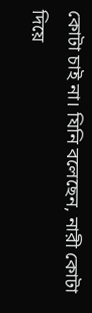কোটা চাই না। যিনি বলেছেন, নারী কোটা দিয়ে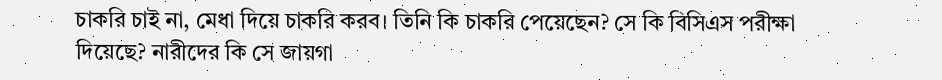চাকরি চাই না, মেধা দিয়ে চাকরি করব। তিনি কি চাকরি পেয়েছেন? সে কি বিসিএস পরীক্ষা দিয়েছে? নারীদের কি সে জায়গা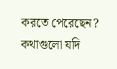করতে পেরেছেন? কথাগুলো যদি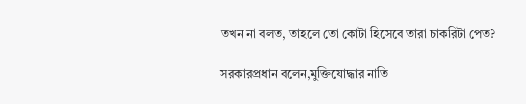তখন না বলত, তাহলে তো কোটা হিসেবে তারা চাকরিটা পেত?

সরকারপ্রধান বলেন,মুক্তিযোদ্ধার নাতি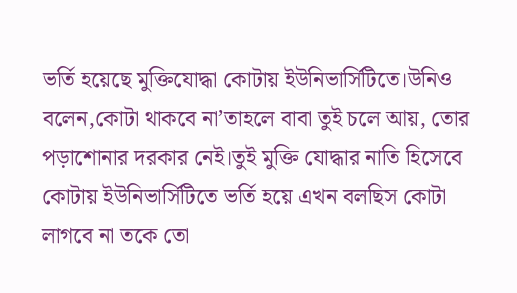ভর্তি হয়েছে মুক্তিযোদ্ধা কোটায় ইউনিভার্সিটিতে।উনিও বলেন,কোটা থাকবে না’তাহলে বাবা তুই চলে আয়, তোর পড়াশোনার দরকার নেই।তুই মুক্তি যোদ্ধার নাতি হিসেবে কোটায় ইউনিভার্সিটিতে ভর্তি হয়ে এখন বলছিস কোটা লাগবে না তকে তো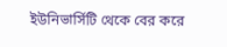ইউনিভার্সিটি থেকে বের করে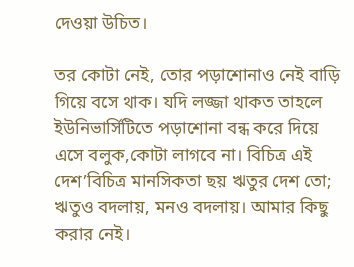দেওয়া উচিত।

তর কোটা নেই, তোর পড়াশোনাও নেই বাড়ি গিয়ে বসে থাক। যদি লজ্জা থাকত তাহলে ইউনিভার্সিটিতে পড়াশোনা বন্ধ করে দিয়ে এসে বলুক,কোটা লাগবে না। বিচিত্র এই দেশ’বিচিত্র মানসিকতা ছয় ঋতুর দেশ তো; ঋতুও বদলায়, মনও বদলায়। আমার কিছু করার নেই।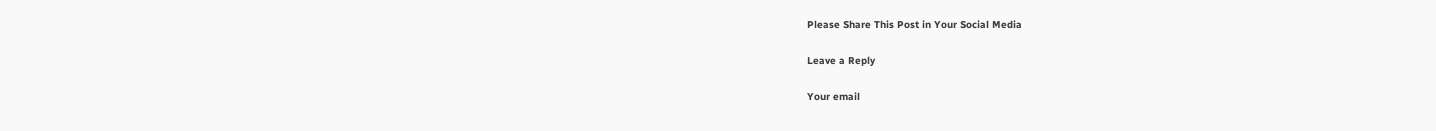Please Share This Post in Your Social Media

Leave a Reply

Your email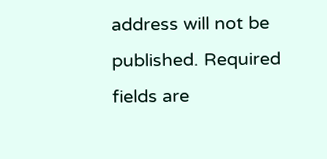address will not be published. Required fields are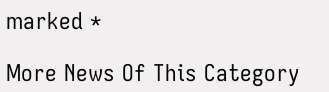marked *

More News Of This Category